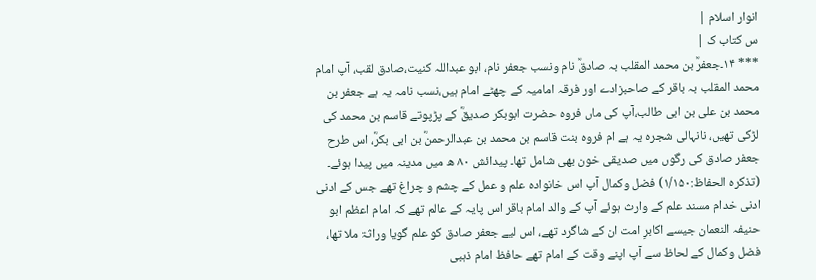انوار اسلام |
س کتاب ک |
*** ۱۴۔جعفرؒ بن محمد المقلب بہ صادقؒ نام ونسب جعفر نام، ابو عبداللہ کنیت،صادق لقب، آپ امام محمد المقلب بہ باقر کے صاحبزادے اور فرقہ امامیہ کے چھٹے امام ہیں،نسب نامہ یہ ہے جعفر بن محمد بن علی بن ابی طالب،آپ کی ماں فروہ حضرت ابوبکر صدیقؓ کے پڑپوتے قاسم بن محمد کی لڑکی تھیں، نانہالی شجرہ یہ ہے ام فروہ بنت قاسم بن محمد بن عبدالرحمنؓ بن ابی بکرؓ، اس طرح جعفر صادق کی رگوں میں صدیقی خون بھی شامل تھا۔ پیدائش ۸۰ ھ میں مدینہ میں پیدا ہوئے۔ (تذکرہ الحفاظ:۱/۱۵۰) فضل وکمال آپ اس خانوادہ علم و عمل کے چشم و چراغ تھے جس کے ادنی ادنی خدام مسند علم کے وارث ہوئے آپ کے والد امام باقر اس پایہ کے عالم تھے کہ امام اعظم ابو حنیفہ النعمان جیسے اکابرِ امت ان کے شاگرد تھے، اس لیے جعفر صادق کو علم گویا وراثۃ ملا تھا، فضل وکمال کے لحاظ سے آپ اپنے وقت کے امام تھے حافظ امام ذہبی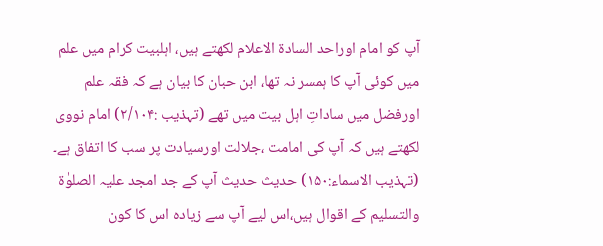آپ کو امام اوراحد السادۃ الاعلام لکھتے ہیں، اہلبیت کرام میں علم میں کوئی آپ کا ہمسر نہ تھا، ابن حبان کا بیان ہے کہ فقہ علم اورفضل میں ساداتِ اہل بیت میں تھے (تہذیب :۲/۱۰۴) امام نووی لکھتے ہیں کہ آپ کی امامت ،جلالت اورسیادت پر سب کا اتفاق ہے۔ (تہذیب الاسماء:۱۵۰) حدیث حدیث آپ کے جد امجد علیہ الصلوٰۃ والتسلیم کے اقوال ہیں،اس لیے آپ سے زیادہ اس کا کون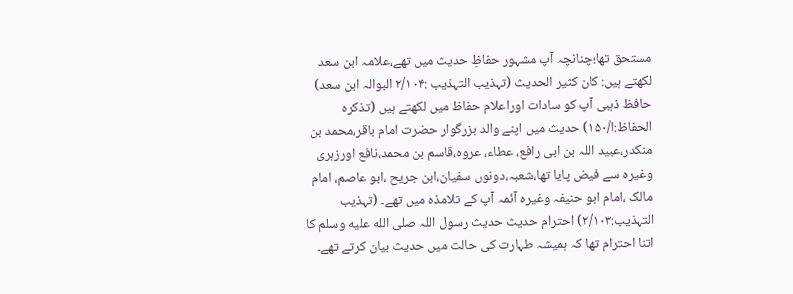مستحق تھا؛چنانچہ آپ مشہور حفاظِ حدیث میں تھے،علامہ ابن سعد لکھتے ہیں: کان کثیر الحدیث (تہذیب التہذیب :۲/۱۰۴ البوالہ ابن سعد) حافظ ذہبی آپ کو سادات اوراعلام حفاظ میں لکھتے ہیں (تذکرہ الحفاظ:ا/۱۵۰) حدیث میں اپنے والد بزرگوار حضرت امام باقر،محمد بن منکدر،عبید اللہ بن ابی رافع، عطاء، عروہ،قاسم بن محمد،نافع اورزہری وغیرہ سے فیض پایا تھا،شعبہ،دونوں سفیان،ابن جریح ،ابو عاصم، امام مالک ،امام ابو حنیفہ وغیرہ آئمہ آپ کے تلامذہ میں تھے۔ (تہذیب التہذیب:۲/۱۰۳) احترام حدیث حدیث رسول اللہ صلى الله عليه وسلم کا اتنا احترام تھا کہ ہمیشہ طہارت کی حالت میں حدیث بیان کرتے تھے۔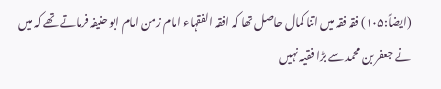(ایضاً:۱۰۵) فقہ فقہ میں اتنا کمال حاصل تھا کہ افقہ الفقہاء امام زمن امام ابو حنیفہ فرماتے تھے کہ میں نے جعفر بن محمد سے بڑا فقیہ نہیں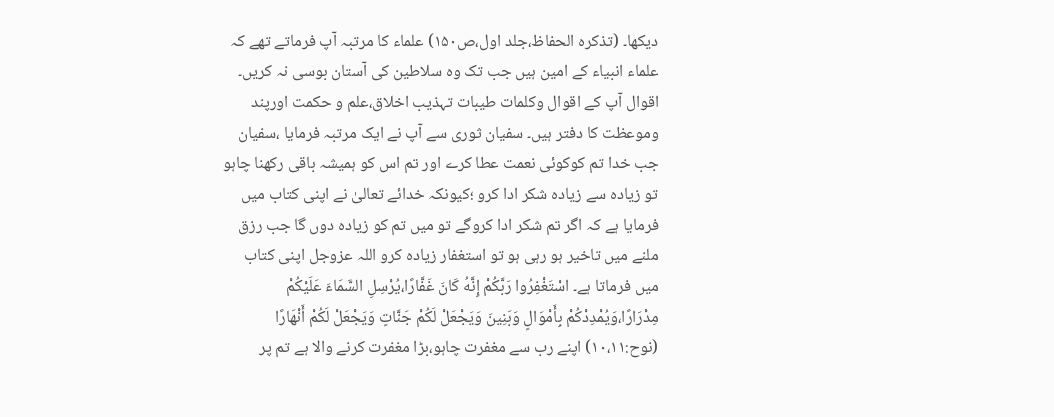دیکھا۔ (تذکرہ الحفاظ،جلد اول،ص۱۵۰) علماء کا مرتبہ آپ فرماتے تھے کہ علماء انبیاء کے امین ہیں جب تک وہ سلاطین کی آستان بوسی نہ کریں۔ اقوال آپ کے اقوال وکلمات طیبات تہذیب اخلاق،علم و حکمت اورپند وموعظت کا دفتر ہیں۔ سفیان ثوری سے آپ نے ایک مرتبہ فرمایا ،سفیان جب خدا تم کوکوئی نعمت عطا کرے اور تم اس کو ہمیشہ باقی رکھنا چاہو تو زیادہ سے زیادہ شکر ادا کرو ؛کیونکہ خدائے تعالیٰ نے اپنی کتاب میں فرمایا ہے کہ اگر تم شکر ادا کروگے تو میں تم کو زیادہ دوں گا جب رزق ملنے میں تاخیر ہو رہی ہو تو استغفار زیادہ کرو اللہ عزوجل اپنی کتاب میں فرماتا ہے۔ اسْتَغْفِرُوا رَبَّكُمْ إِنَّهُ كَانَ غَفَّارًا،يُرْسِلِ السَّمَاءَ عَلَيْكُمْ مِدْرَارًا،وَيُمْدِدْكُمْ بِأَمْوَالٍ وَبَنِينَ وَيَجْعَلْ لَكُمْ جَنَّاتٍ وَيَجْعَلْ لَكُمْ أَنْهَارًا (نوح:۱۰،۱۱) اپنے رب سے مغفرت چاہو،بڑا مغفرت کرنے والا ہے تم پر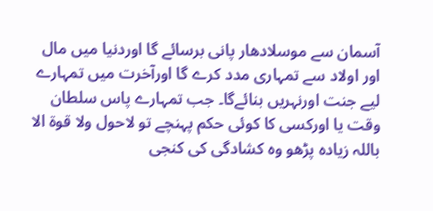آسمان سے موسلادھار پانی برسائے گا اوردنیا میں مال اور اولاد سے تمہاری مدد کرے گا اورآخرت میں تمہارے لیے جنت اورنہریں بنائےگا۔ جب تمہارے پاس سلطان وقت یا اورکسی کا کوئی حکم پہنچے تو لاحول ولا قوۃ الا باللہ زیادہ پڑھو وہ کشادگی کی کنجی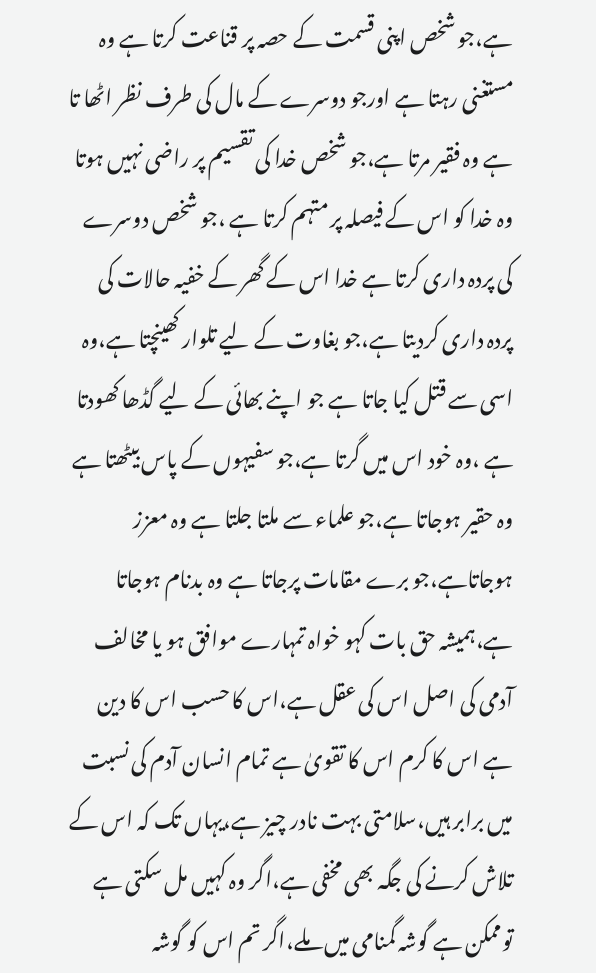ہے،جو شخص اپنی قسمت کے حصہ پر قناعت کرتا ہے وہ مستغنی رہتا ہے اورجو دوسرے کے مال کی طرف نظر اٹھا تا ہے وہ فقیر مرتا ہے،جو شخص خدا کی تقسیم پر راضی نہیں ہوتا وہ خدا کو اس کے فیصلہ پر متہم کرتا ہے ،جو شخص دوسرے کی پردہ داری کرتا ہے خدا اس کے گھر کے خفیہ حالات کی پردہ داری کردیتا ہے،جو بغاوت کے لیے تلوار کھینچتا ہے،وہ اسی سے قتل کیا جاتا ہے جو اپنے بھائی کے لیے گڈھا کھودتا ہے ،وہ خود اس میں گرتا ہے،جو سفیہوں کے پاس بیٹھتا ہے وہ حقیر ہوجاتا ہے،جو علماء سے ملتا جلتا ہے وہ معزز ہوجاتاہے،جو برے مقامات پرجاتا ہے وہ بدنام ہوجاتا ہے،ہمیشہ حق بات کہو خواہ تمہارے موافق ہو یا مخالف آدمی کی اصل اس کی عقل ہے،اس کا حسب اس کا دین ہے اس کا کرم اس کا تقویٰ ہے تمام انسان آدم کی نسبت میں برابر ہیں،سلامتی بہت نادر چیز ہے،یہاں تک کہ اس کے تلاش کرنے کی جگہ بھی مخفی ہے،اگر وہ کہیں مل سکتی ہے توممکن ہے گوشہ گمنامی میں ملے،اگر تم اس کو گوشہ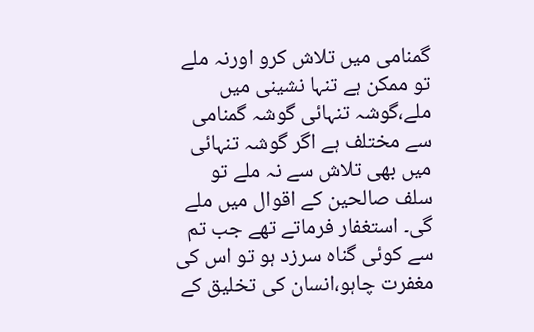گمنامی میں تلاش کرو اورنہ ملے تو ممکن ہے تنہا نشینی میں ملے،گوشہ تنہائی گوشہ گمنامی سے مختلف ہے اگر گوشہ تنہائی میں بھی تلاش سے نہ ملے تو سلف صالحین کے اقوال میں ملے گی۔ استغفار فرماتے تھے جب تم سے کوئی گناہ سرزد ہو تو اس کی مغفرت چاہو،انسان کی تخلیق کے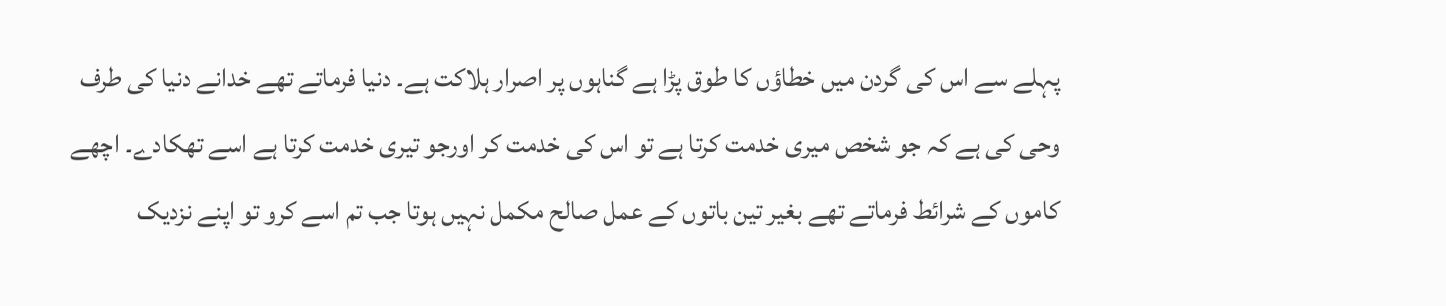پہلے سے اس کی گردن میں خطاؤں کا طوق پڑا ہے گناہوں پر اصرار ہلاکت ہے۔ دنیا فرماتے تھے خدانے دنیا کی طرف وحی کی ہے کہ جو شخص میری خدمت کرتا ہے تو اس کی خدمت کر اورجو تیری خدمت کرتا ہے اسے تھکادے۔ اچھے کاموں کے شرائط فرماتے تھے بغیر تین باتوں کے عمل صالح مکمل نہیں ہوتا جب تم اسے کرو تو اپنے نزدیک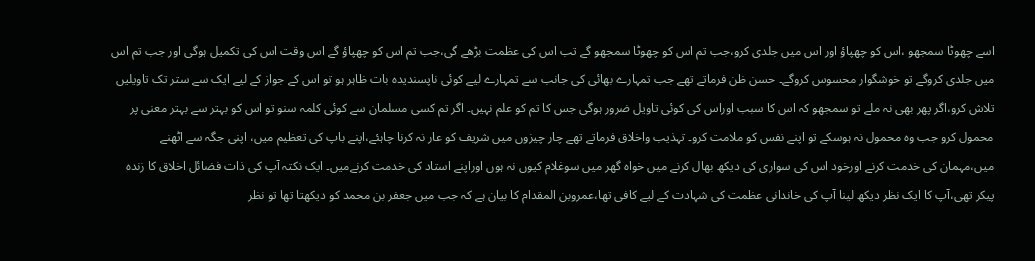اسے چھوٹا سمجھو ،اس کو چھپاؤ اور اس میں جلدی کرو،جب تم اس کو چھوٹا سمجھو گے تب اس کی عظمت بڑھے گی،جب تم اس کو چھپاؤ گے اس وقت اس کی تکمیل ہوگی اور جب تم اس میں جلدی کروگے تو خوشگوار محسوس کروگے۔ حسن ظن فرماتے تھے جب تمہارے بھائی کی جانب سے تمہارے لیے کوئی ناپسندیدہ بات ظاہر ہو تو اس کے جواز کے لیے ایک سے ستر تک تاویلیں تلاش کرو،اگر پھر بھی نہ ملے تو سمجھو کہ اس کا سبب اوراس کی کوئی تاویل ضرور ہوگی جس کا تم کو علم نہیں۔ اگر تم کسی مسلمان سے کوئی کلمہ سنو تو اس کو بہتر سے بہتر معنی پر محمول کرو جب وہ محمول نہ ہوسکے تو اپنے نفس کو ملامت کرو۔ تہذیب واخلاق فرماتے تھے چار چیزوں میں شریف کو عار نہ کرنا چاہئے،اپنے باپ کی تعظیم میں، اپنی جگہ سے اٹھنے میں،مہمان کی خدمت کرنے اورخود اس کی سواری کی دیکھ بھال کرنے میں خواہ گھر میں سوغلام کیوں نہ ہوں اوراپنے استاد کی خدمت کرنےمیں۔ ایک نکتہ آپ کی ذات فضائل اخلاق کا زندہ پیکر تھی،آپ کا ایک نظر دیکھ لینا آپ کی خاندانی عظمت کی شہادت کے لیے کافی تھا،عمروبن المقدام کا بیان ہے کہ جب میں جعفر بن محمد کو دیکھتا تھا تو نظر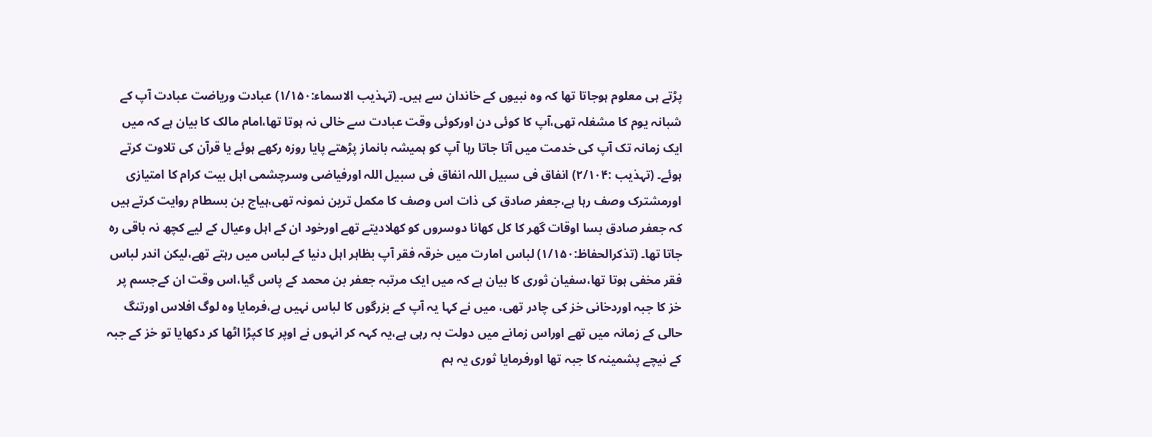پڑتے ہی معلوم ہوجاتا تھا کہ وہ نبیوں کے خاندان سے ہیں۔ (تہذیب الاسماء:۱/۱۵۰) عبادت وریاضت عبادت آپ کے شبانہ یوم کا مشغلہ تھی،آپ کا کوئی دن اورکوئی وقت عبادت سے خالی نہ ہوتا تھا،امام مالک کا بیان ہے کہ میں ایک زمانہ تک آپ کی خدمت میں آتا جاتا رہا آپ کو ہمیشہ بانماز پڑھتے پایا روزہ رکھے ہوئے یا قرآن کی تلاوت کرتے ہوئے۔ (تہذیب :۲/۱۰۴) انفاق فی سبیل اللہ انفاق فی سبیل اللہ اورفیاضی وسرچشمی اہل بیت کرام کا امتیازی اورمشترک وصف رہا ہے،جعفر صادق کی ذات اس وصف کا مکمل ترین نمونہ تھی،ہیاج بن بسطام روایت کرتے ہیں کہ جعفر صادق بسا اوقات گھر کا کل کھانا دوسروں کو کھلادیتے تھے اورخود ان کے اہل وعیال کے لیے کچھ نہ باقی رہ جاتا تھا۔ (تذکرالحفاظ:۱/۱۵۰) لباس امارت میں خرقہ فقر آپ بظاہر اہل دنیا کے لباس میں رہتے تھے،لیکن اندر لباس فقر مخفی ہوتا تھا،سفیان ثوری کا بیان ہے کہ میں ایک مرتبہ جعفر بن محمد کے پاس گیا،اس وقت ان کےجسم پر خز کا جبہ اوردخانی خز کی چادر تھی، میں نے کہا یہ آپ کے بزرگوں کا لباس نہیں ہے،فرمایا وہ لوگ افلاس اورتنگ حالی کے زمانہ میں تھے اوراس زمانے میں دولت بہ رہی ہے،یہ کہہ کر انہوں نے اوپر کا کپڑا اٹھا کر دکھایا تو خز کے جبہ کے نیچے پشمینہ کا جبہ تھا اورفرمایا ثوری یہ ہم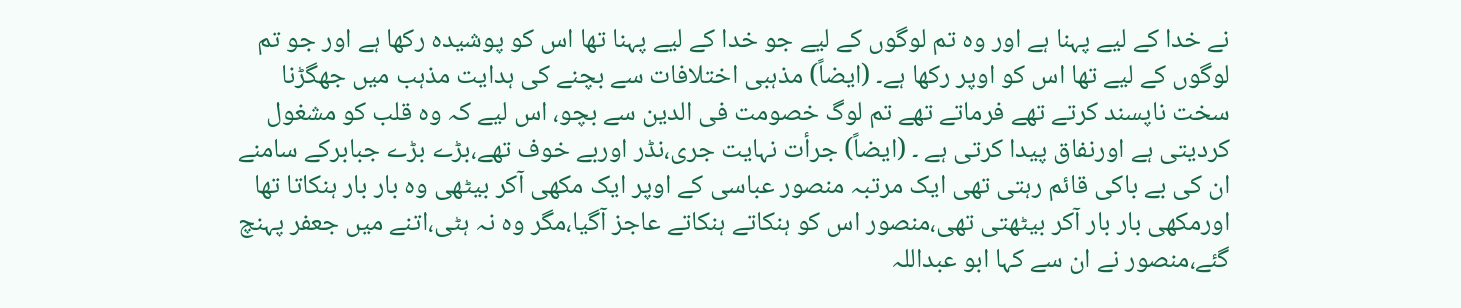نے خدا کے لیے پہنا ہے اور وہ تم لوگوں کے لیے جو خدا کے لیے پہنا تھا اس کو پوشیدہ رکھا ہے اور جو تم لوگوں کے لیے تھا اس کو اوپر رکھا ہے۔ (ایضاً) مذہبی اختلافات سے بچنے کی ہدایت مذہب میں جھگڑنا سخت ناپسند کرتے تھے فرماتے تھے تم لوگ خصومت فی الدین سے بچو، اس لیے کہ وہ قلب کو مشغول کردیتی ہے اورنفاق پیدا کرتی ہے ۔ (ایضاً) جرأت نہایت جری،نڈر اوربے خوف تھے،بڑے بڑے جبابرکے سامنے ان کی بے باکی قائم رہتی تھی ایک مرتبہ منصور عباسی کے اوپر ایک مکھی آکر بیٹھی وہ بار بار ہنکاتا تھا اورمکھی بار بار آکر بیٹھتی تھی،منصور اس کو ہنکاتے ہنکاتے عاجز آگیا،مگر وہ نہ ہٹی،اتنے میں جعفر پہنچ گئے،منصور نے ان سے کہا ابو عبداللہ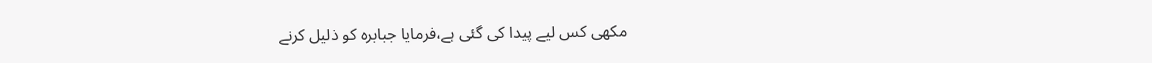مکھی کس لیے پیدا کی گئی ہے،فرمایا جبابرہ کو ذلیل کرنے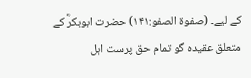کے لیے۔ (صفوۃ الصفو:۱۴۱) حضرت ابوبکرؓ کے متعلق عقیدہ گو تمام حق پرست اہل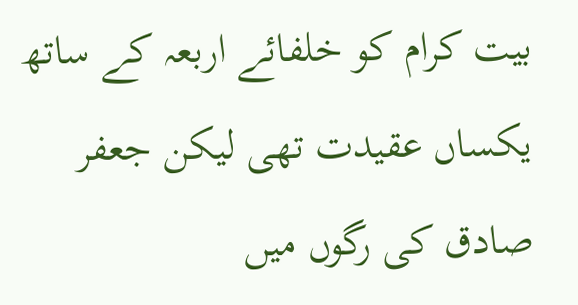بیت کرام کو خلفائے اربعہ کے ساتھ یکساں عقیدت تھی لیکن جعفر صادق کی رگوں میں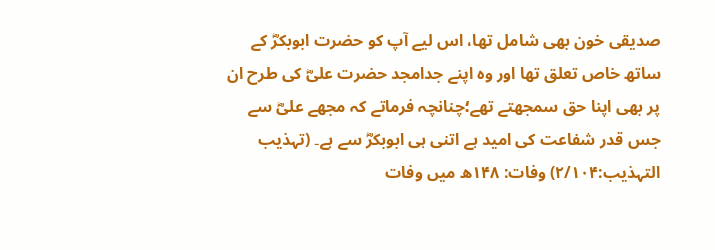صدیقی خون بھی شامل تھا، اس لیے آپ کو حضرت ابوبکرؓ کے ساتھ خاص تعلق تھا اور وہ اپنے جدامجد حضرت علیؓ کی طرح ان پر بھی اپنا حق سمجھتے تھے؛چنانچہ فرماتے کہ مجھے علیؓ سے جس قدر شفاعت کی امید ہے اتنی ہی ابوبکرؓ سے ہے۔ (تہذیب التہذیب:۲/۱۰۴) وفات: ۱۴۸ھ میں وفات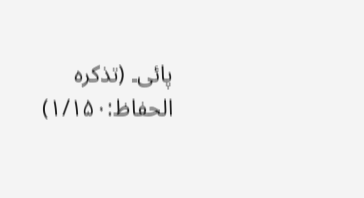پائی۔ (تذکرہ الحفاظ:۱/۱۵۰)